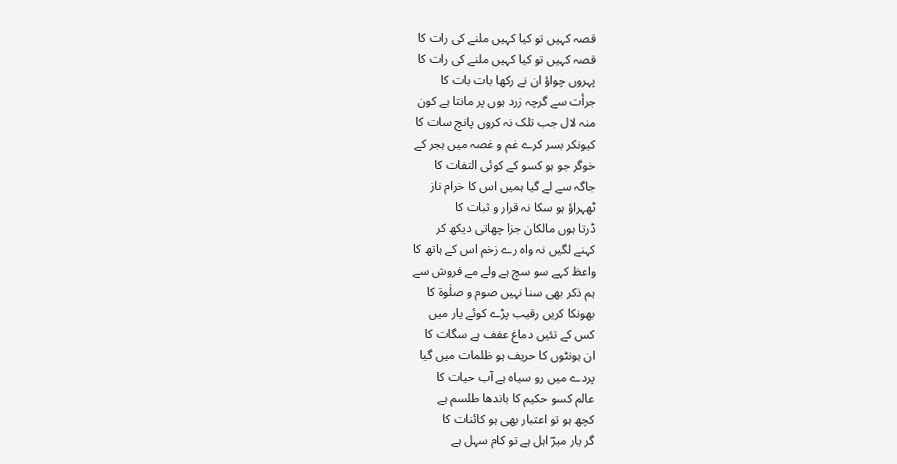قصہ کہیں تو کیا کہیں ملنے کی رات کا
قصہ کہیں تو کیا کہیں ملنے کی رات کا
پہروں چواؤ ان نے رکھا بات بات کا
جرأت سے گرچہ زرد ہوں پر مانتا ہے کون
منہ لال جب تلک نہ کروں پانچ سات کا
کیونکر بسر کرے غم و غصہ میں ہجر کے
خوگر جو ہو کسو کے کوئی التفات کا
جاگہ سے لے گیا ہمیں اس کا خرام ناز
ٹھہراؤ ہو سکا نہ قرار و ثبات کا
ڈرتا ہوں مالکان جزا چھاتی دیکھ کر
کہنے لگیں نہ واہ رے زخم اس کے ہاتھ کا
واعظ کہے سو سچ ہے ولے مے فروش سے
ہم ذکر بھی سنا نہیں صوم و صلٰوۃ کا
بھونکا کریں رقیب پڑے کوئے یار میں
کس کے تئیں دماغ عفف ہے سگات کا
ان ہونٹوں کا حریف ہو ظلمات میں گیا
پردے میں رو سیاہ ہے آب حیات کا
عالم کسو حکیم کا باندھا طلسم ہے
کچھ ہو تو اعتبار بھی ہو کائنات کا
گر یار میرؔ اہل ہے تو کام سہل ہے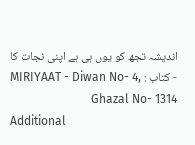اندیشہ تجھ کو یوں ہی ہے اپنی نجات کا
- کتاب : MIRIYAAT - Diwan No- 4, Ghazal No- 1314
Additional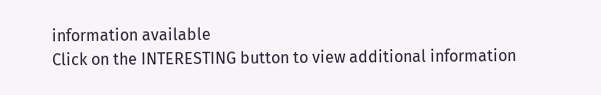information available
Click on the INTERESTING button to view additional information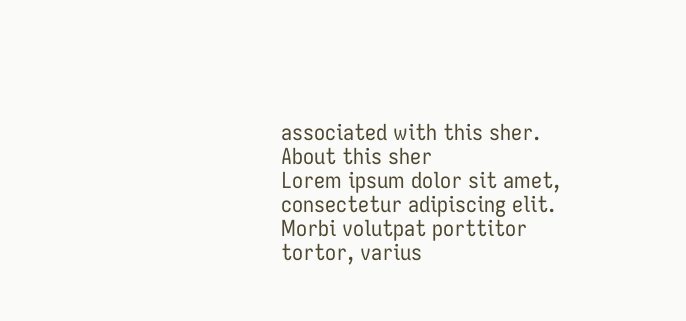associated with this sher.
About this sher
Lorem ipsum dolor sit amet, consectetur adipiscing elit. Morbi volutpat porttitor tortor, varius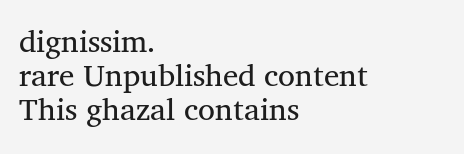dignissim.
rare Unpublished content
This ghazal contains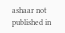ashaar not published in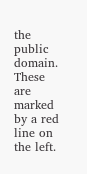the public domain. These are marked by a red line on the left.